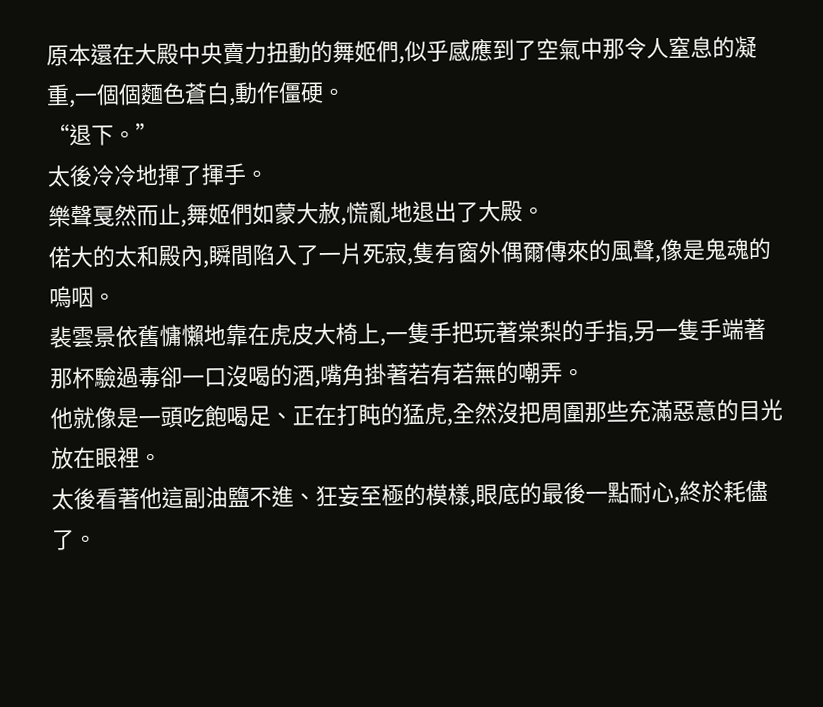原本還在大殿中央賣力扭動的舞姬們,似乎感應到了空氣中那令人窒息的凝重,一個個麵色蒼白,動作僵硬。
“退下。”
太後冷冷地揮了揮手。
樂聲戛然而止,舞姬們如蒙大赦,慌亂地退出了大殿。
偌大的太和殿內,瞬間陷入了一片死寂,隻有窗外偶爾傳來的風聲,像是鬼魂的嗚咽。
裴雲景依舊慵懶地靠在虎皮大椅上,一隻手把玩著棠梨的手指,另一隻手端著那杯驗過毒卻一口沒喝的酒,嘴角掛著若有若無的嘲弄。
他就像是一頭吃飽喝足、正在打盹的猛虎,全然沒把周圍那些充滿惡意的目光放在眼裡。
太後看著他這副油鹽不進、狂妄至極的模樣,眼底的最後一點耐心,終於耗儘了。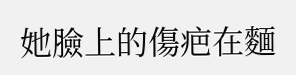她臉上的傷疤在麵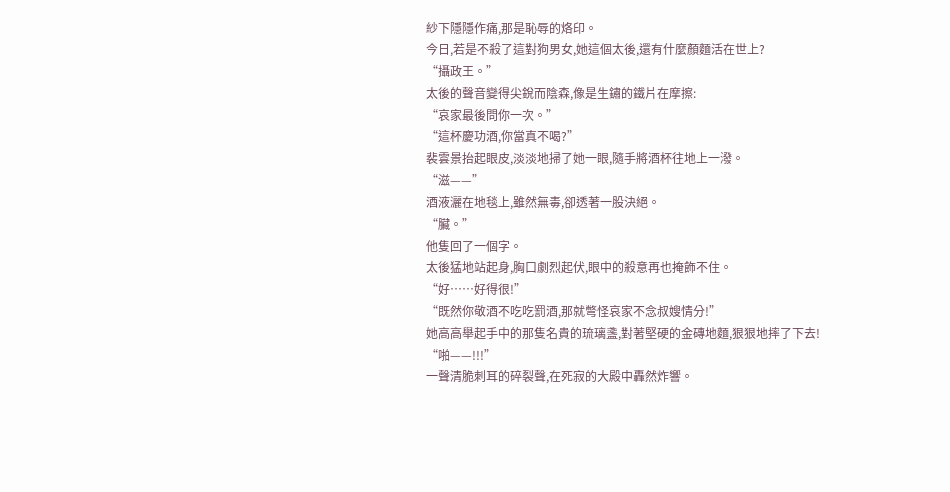紗下隱隱作痛,那是恥辱的烙印。
今日,若是不殺了這對狗男女,她這個太後,還有什麼顏麵活在世上?
“攝政王。”
太後的聲音變得尖銳而陰森,像是生鏽的鐵片在摩擦:
“哀家最後問你一次。”
“這杯慶功酒,你當真不喝?”
裴雲景抬起眼皮,淡淡地掃了她一眼,隨手將酒杯往地上一潑。
“滋——”
酒液灑在地毯上,雖然無毒,卻透著一股決絕。
“臟。”
他隻回了一個字。
太後猛地站起身,胸口劇烈起伏,眼中的殺意再也掩飾不住。
“好……好得很!”
“既然你敬酒不吃吃罰酒,那就彆怪哀家不念叔嫂情分!”
她高高舉起手中的那隻名貴的琉璃盞,對著堅硬的金磚地麵,狠狠地摔了下去!
“啪——!!!”
一聲清脆刺耳的碎裂聲,在死寂的大殿中轟然炸響。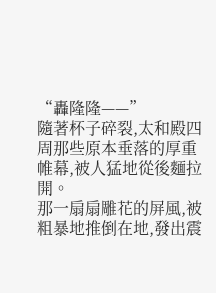“轟隆隆——”
隨著杯子碎裂,太和殿四周那些原本垂落的厚重帷幕,被人猛地從後麵拉開。
那一扇扇雕花的屏風,被粗暴地推倒在地,發出震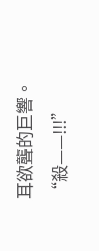耳欲聾的巨響。
“殺——!!!”